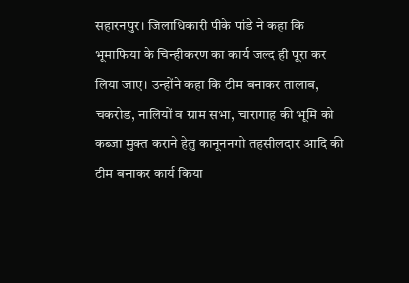सहारनपुर। जिलाधिकारी पीके पांडे ने कहा कि भूमाफिया के चिन्हीकरण का कार्य जल्द ही पूरा कर लिया जाए। उन्होंने कहा कि टीम बनाकर तालाब, चकरोड, नालियों व ग्राम सभा, चारागाह की भूमि को कब्जा मुक्त कराने हेतु कानूननगो तहसीलदार आदि की टीम बनाकर कार्य किया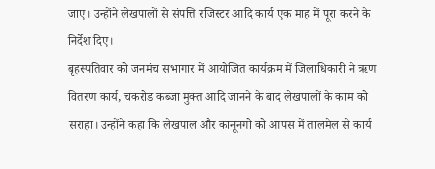जाए। उन्होंने लेखपालों से संपत्ति रजिस्टर आदि कार्य एक माह में पूरा करने के निर्देश दिए।
बृहस्पतिवार को जनमंच सभागार में आयोजित कार्यक्रम में जिलाधिकारी ने ऋण वितरण कार्य, चकरोड कब्जा मुक्त आदि जानने के बाद लेखपालों के काम को सराहा। उन्होंने कहा कि लेखपाल और कानूनगो को आपस में तालमेल से कार्य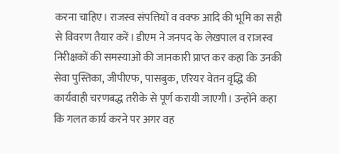करना चाहिए। राजस्व संपत्तियों व वक्फ आदि की भूमि का सही से विवरण तैयार करें। डीएम ने जनपद के लेखपाल व राजस्व निरीक्षकों की समस्याओं की जानकारी प्राप्त कर कहा कि उनकी सेवा पुस्तिका, जीपीएफ, पासबुक, एरियर वेतन वृद्धि की कार्यवाही चरणबद्ध तरीके से पूर्ण करायी जाएगी। उन्होंने कहा कि गलत कार्य करने पर अगर वह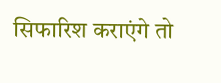सिफारिश कराएंगे तो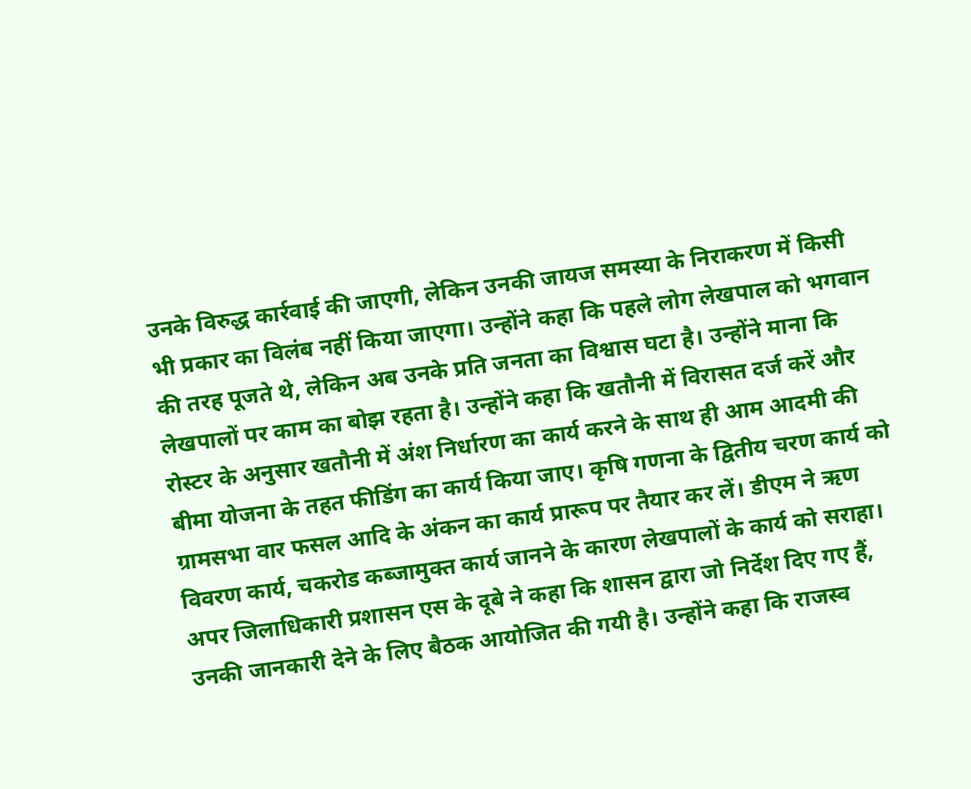उनके विरुद्ध कार्रवाई की जाएगी, लेकिन उनकी जायज समस्या के निराकरण में किसी भी प्रकार का विलंब नहीं किया जाएगा। उन्होंने कहा कि पहले लोग लेखपाल को भगवान की तरह पूजते थे, लेकिन अब उनके प्रति जनता का विश्वास घटा है। उन्होंने माना कि लेखपालों पर काम का बोझ रहता है। उन्होंने कहा कि खतौनी में विरासत दर्ज करें और रोस्टर के अनुसार खतौनी में अंश निर्धारण का कार्य करने के साथ ही आम आदमी की बीमा योजना के तहत फीडिंग का कार्य किया जाए। कृषि गणना के द्वितीय चरण कार्य को ग्रामसभा वार फसल आदि के अंकन का कार्य प्रारूप पर तैयार कर लें। डीएम ने ऋण विवरण कार्य, चकरोड कब्जामुक्त कार्य जानने के कारण लेखपालों के कार्य को सराहा।
अपर जिलाधिकारी प्रशासन एस के दूबे ने कहा कि शासन द्वारा जो निर्देश दिए गए हैं, उनकी जानकारी देने के लिए बैठक आयोजित की गयी है। उन्होंने कहा कि राजस्व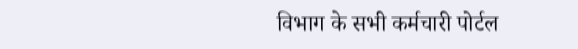विभाग के सभी कर्मचारी पोर्टल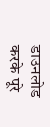डाउनलोड करके पूरे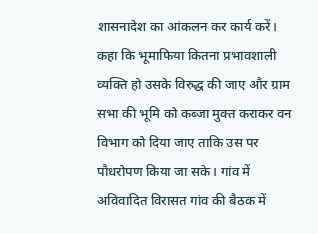शासनादेश का आंकलन कर कार्य करें। कहा कि भूमाफिया कितना प्रभावशाली व्यक्ति हो उसके विरुद्ध की जाए और ग्राम सभा की भूमि को कब्जा मुक्त कराकर वन विभाग को दिया जाए ताकि उस पर पौधरोपण किया जा सके। गांव में अविवादित विरासत गांव की बैठक में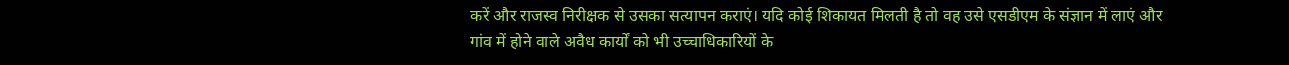करें और राजस्व निरीक्षक से उसका सत्यापन कराएं। यदि कोई शिकायत मिलती है तो वह उसे एसडीएम के संज्ञान में लाएं और गांव में होने वाले अवैध कार्यों को भी उच्चाधिकारियों के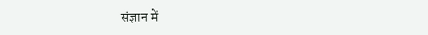संज्ञान में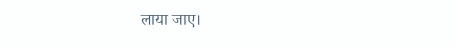लाया जाए।